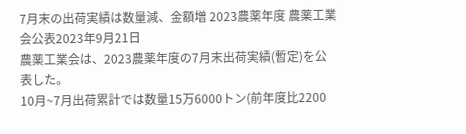7月末の出荷実績は数量減、金額増 2023農薬年度 農薬工業会公表2023年9月21日
農薬工業会は、2023農薬年度の7月末出荷実績(暫定)を公表した。
10月~7月出荷累計では数量15万6000トン(前年度比2200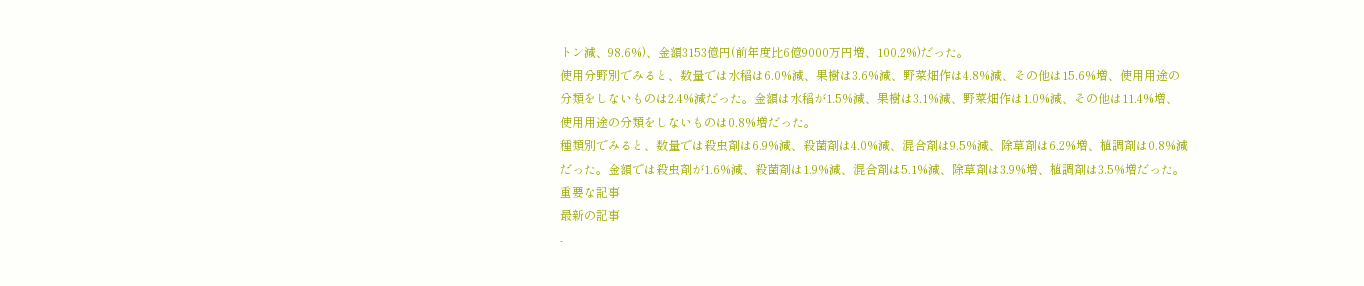トン減、98.6%)、金額3153億円(前年度比6億9000万円増、100.2%)だった。
使用分野別でみると、数量では水稲は6.0%減、果樹は3.6%減、野菜畑作は4.8%減、その他は15.6%増、使用用途の分類をしないものは2.4%減だった。金額は水稲が1.5%減、果樹は3.1%減、野菜畑作は1.0%減、その他は11.4%増、使用用途の分類をしないものは0.8%増だった。
種類別でみると、数量では殺虫剤は6.9%減、殺菌剤は4.0%減、混合剤は9.5%減、除草剤は6.2%増、植調剤は0.8%減だった。金額では殺虫剤が1.6%減、殺菌剤は1.9%減、混合剤は5.1%減、除草剤は3.9%増、植調剤は3.5%増だった。
重要な記事
最新の記事
-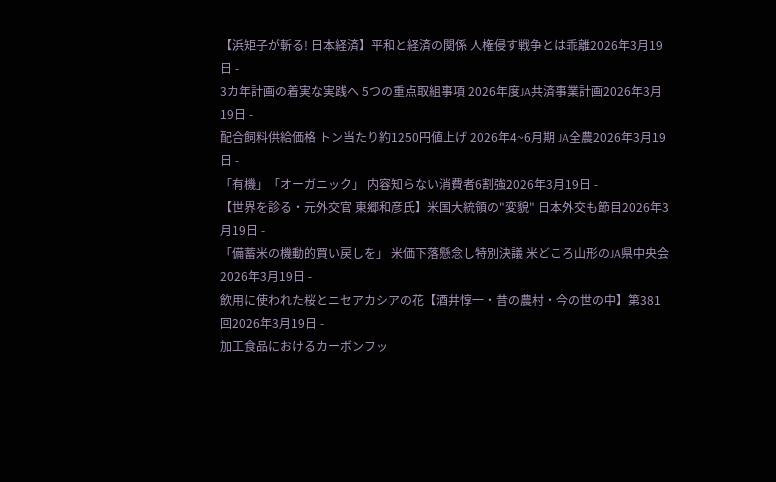【浜矩子が斬る! 日本経済】平和と経済の関係 人権侵す戦争とは乖離2026年3月19日 -
3カ年計画の着実な実践へ 5つの重点取組事項 2026年度JA共済事業計画2026年3月19日 -
配合飼料供給価格 トン当たり約1250円値上げ 2026年4~6月期 JA全農2026年3月19日 -
「有機」「オーガニック」 内容知らない消費者6割強2026年3月19日 -
【世界を診る・元外交官 東郷和彦氏】米国大統領の"変貌" 日本外交も節目2026年3月19日 -
「備蓄米の機動的買い戻しを」 米価下落懸念し特別決議 米どころ山形のJA県中央会2026年3月19日 -
飲用に使われた桜とニセアカシアの花【酒井惇一・昔の農村・今の世の中】第381回2026年3月19日 -
加工食品におけるカーボンフッ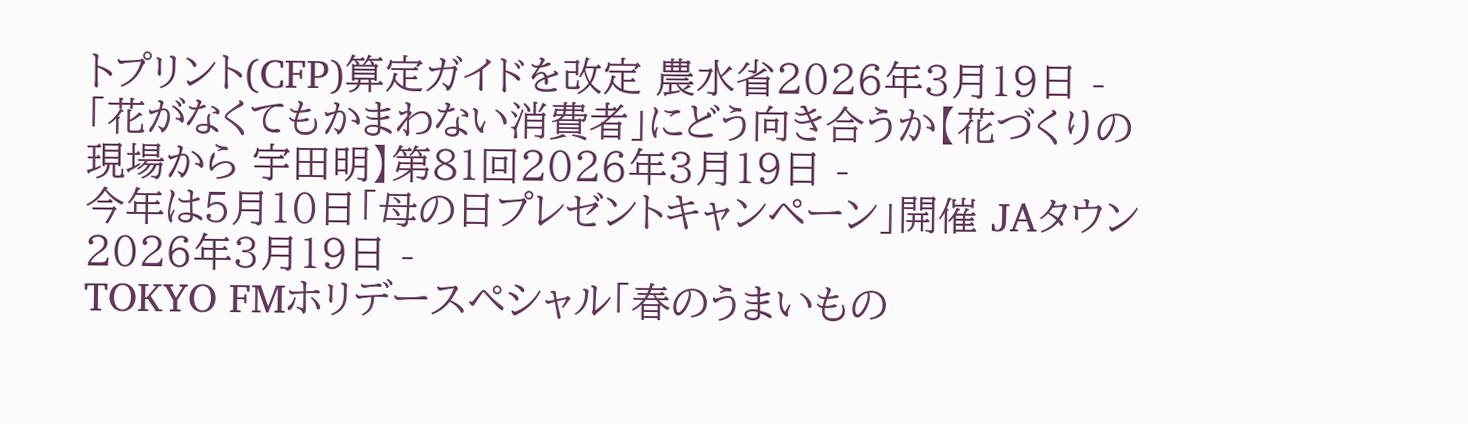トプリント(CFP)算定ガイドを改定 農水省2026年3月19日 -
「花がなくてもかまわない消費者」にどう向き合うか【花づくりの現場から 宇田明】第81回2026年3月19日 -
今年は5月10日「母の日プレゼントキャンペーン」開催 JAタウン2026年3月19日 -
TOKYO FMホリデースペシャル「春のうまいもの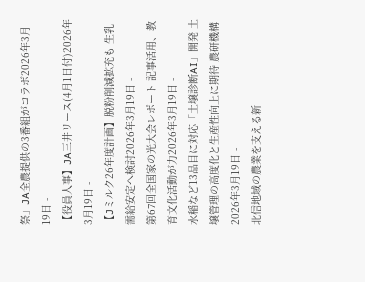祭」JA全農提供の3番組がコラボ2026年3月19日 -
【役員人事】JA三井リース(4月1日付)2026年3月19日 -
【Jミルク26年度計画】脱粉削減拡充も 生乳需給安定へ検討2026年3月19日 -
第67回全国家の光大会レポート 記事活用、教育文化活動が力2026年3月19日 -
水稲など13品目に対応「土壌診断AI」開発 土壌管理の高度化と生産性向上に期待 農研機構2026年3月19日 -
北信地域の農業を支える新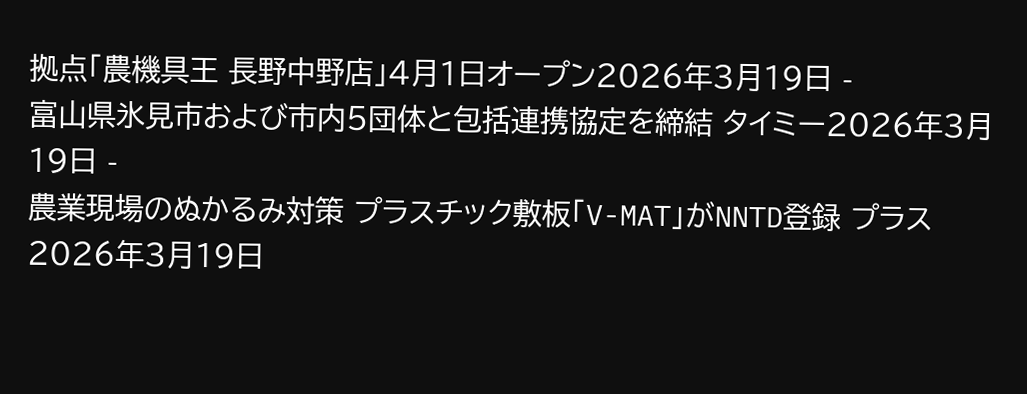拠点「農機具王 長野中野店」4月1日オープン2026年3月19日 -
富山県氷見市および市内5団体と包括連携協定を締結 タイミー2026年3月19日 -
農業現場のぬかるみ対策 プラスチック敷板「V-MAT」がNNTD登録 プラス2026年3月19日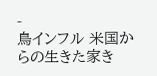-
鳥インフル 米国からの生きた家き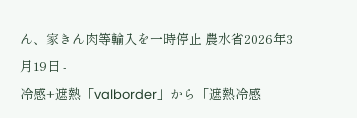ん、家きん肉等輸入を一時停止 農水省2026年3月19日 -
冷感+遮熱「valborder」から「遮熱冷感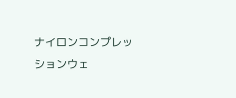ナイロンコンプレッションウェ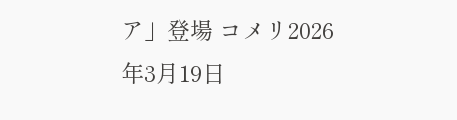ア」登場 コメリ2026年3月19日